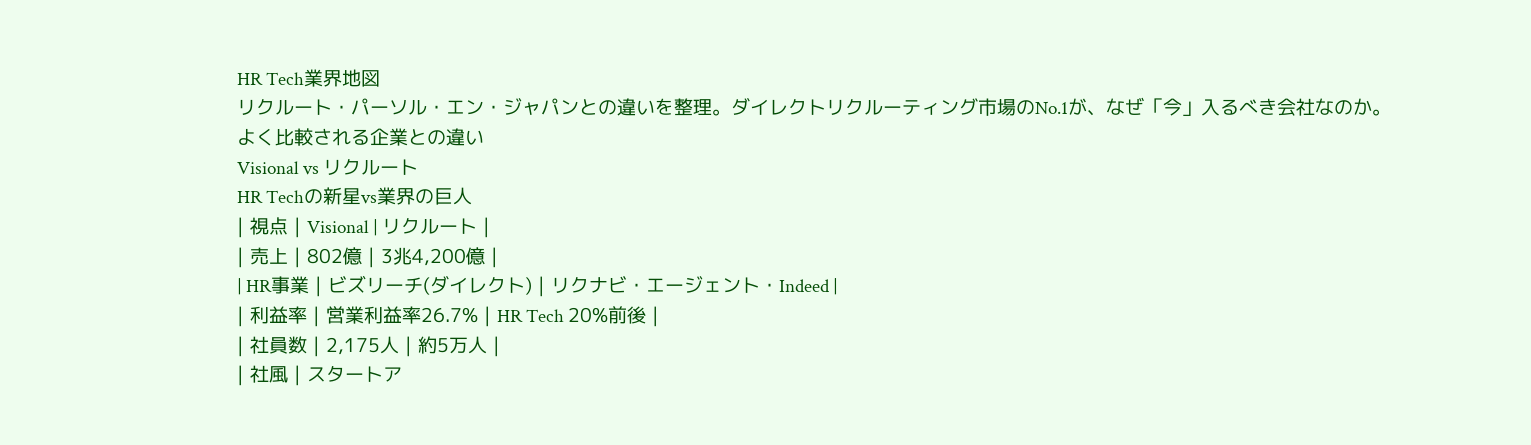HR Tech業界地図
リクルート・パーソル・エン・ジャパンとの違いを整理。ダイレクトリクルーティング市場のNo.1が、なぜ「今」入るべき会社なのか。
よく比較される企業との違い
Visional vs リクルート
HR Techの新星vs業界の巨人
| 視点 | Visional | リクルート |
| 売上 | 802億 | 3兆4,200億 |
| HR事業 | ビズリーチ(ダイレクト) | リクナビ・エージェント・Indeed |
| 利益率 | 営業利益率26.7% | HR Tech 20%前後 |
| 社員数 | 2,175人 | 約5万人 |
| 社風 | スタートア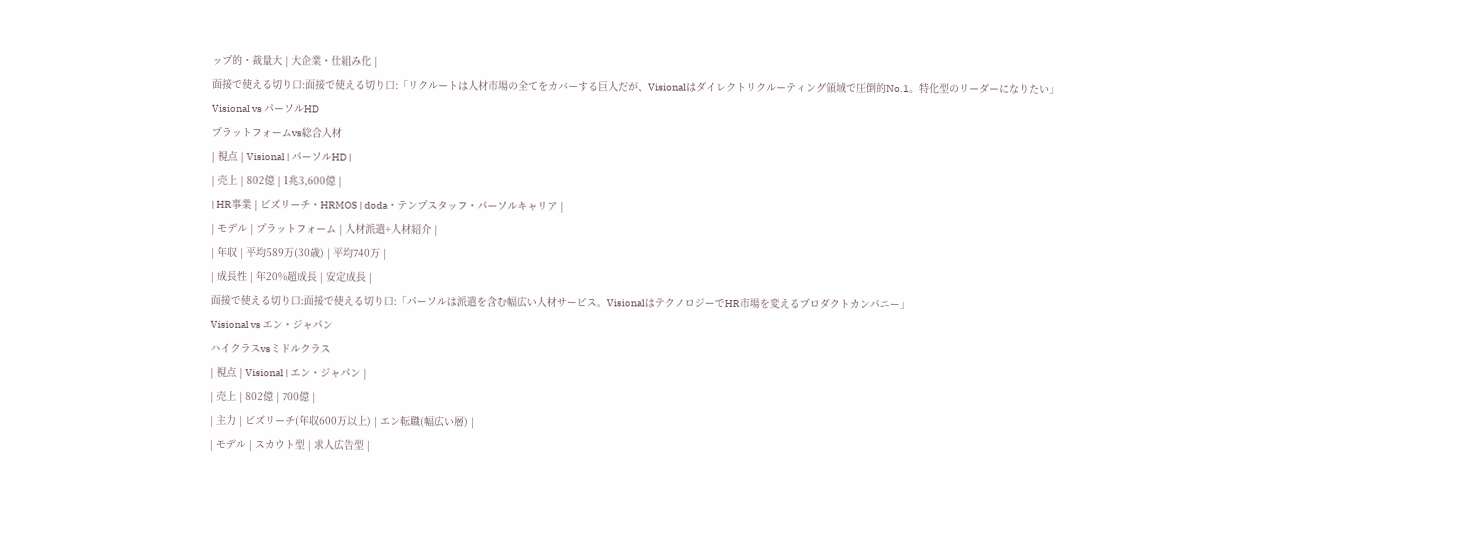ップ的・裁量大 | 大企業・仕組み化 |
面接で使える切り口:面接で使える切り口:「リクルートは人材市場の全てをカバーする巨人だが、Visionalはダイレクトリクルーティング領域で圧倒的No.1。特化型のリーダーになりたい」
Visional vs パーソルHD
プラットフォームvs総合人材
| 視点 | Visional | パーソルHD |
| 売上 | 802億 | 1兆3,600億 |
| HR事業 | ビズリーチ・HRMOS | doda・テンプスタッフ・パーソルキャリア |
| モデル | プラットフォーム | 人材派遣+人材紹介 |
| 年収 | 平均589万(30歳) | 平均740万 |
| 成長性 | 年20%超成長 | 安定成長 |
面接で使える切り口:面接で使える切り口:「パーソルは派遣を含む幅広い人材サービス。VisionalはテクノロジーでHR市場を変えるプロダクトカンパニー」
Visional vs エン・ジャパン
ハイクラスvsミドルクラス
| 視点 | Visional | エン・ジャパン |
| 売上 | 802億 | 700億 |
| 主力 | ビズリーチ(年収600万以上) | エン転職(幅広い層) |
| モデル | スカウト型 | 求人広告型 |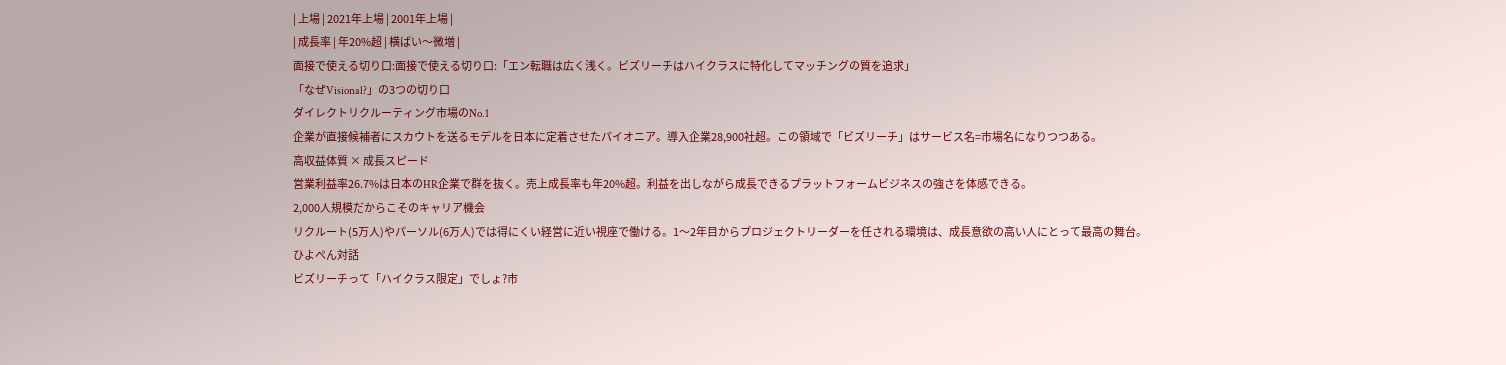| 上場 | 2021年上場 | 2001年上場 |
| 成長率 | 年20%超 | 横ばい〜微増 |
面接で使える切り口:面接で使える切り口:「エン転職は広く浅く。ビズリーチはハイクラスに特化してマッチングの質を追求」
「なぜVisional?」の3つの切り口
ダイレクトリクルーティング市場のNo.1
企業が直接候補者にスカウトを送るモデルを日本に定着させたパイオニア。導入企業28,900社超。この領域で「ビズリーチ」はサービス名=市場名になりつつある。
高収益体質 × 成長スピード
営業利益率26.7%は日本のHR企業で群を抜く。売上成長率も年20%超。利益を出しながら成長できるプラットフォームビジネスの強さを体感できる。
2,000人規模だからこそのキャリア機会
リクルート(5万人)やパーソル(6万人)では得にくい経営に近い視座で働ける。1〜2年目からプロジェクトリーダーを任される環境は、成長意欲の高い人にとって最高の舞台。
ひよぺん対話
ビズリーチって「ハイクラス限定」でしょ?市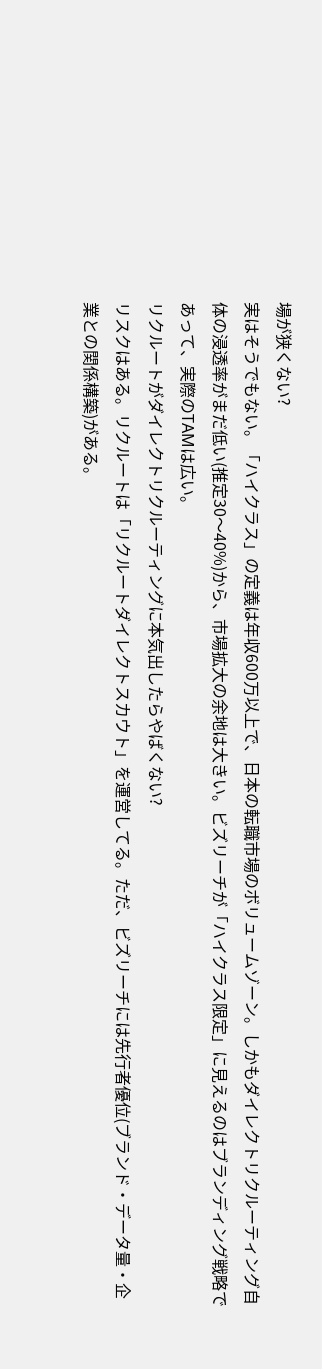場が狭くない?
実はそうでもない。「ハイクラス」の定義は年収600万以上で、日本の転職市場のボリュームゾーン。しかもダイレクトリクルーティング自体の浸透率がまだ低い(推定30〜40%)から、市場拡大の余地は大きい。ビズリーチが「ハイクラス限定」に見えるのはブランディング戦略であって、実際のTAMは広い。
リクルートがダイレクトリクルーティングに本気出したらやばくない?
リスクはある。リクルートは「リクルートダイレクトスカウト」を運営してる。ただ、ビズリーチには先行者優位(ブランド・データ量・企業との関係構築)がある。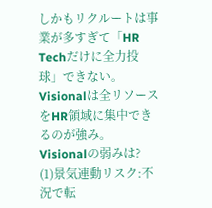しかもリクルートは事業が多すぎて「HR Techだけに全力投球」できない。Visionalは全リソースをHR領域に集中できるのが強み。
Visionalの弱みは?
(1)景気連動リスク:不況で転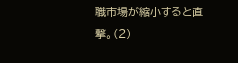職市場が縮小すると直撃。(2)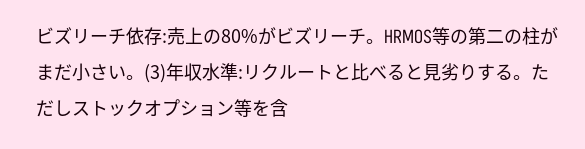ビズリーチ依存:売上の80%がビズリーチ。HRMOS等の第二の柱がまだ小さい。(3)年収水準:リクルートと比べると見劣りする。ただしストックオプション等を含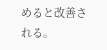めると改善される。